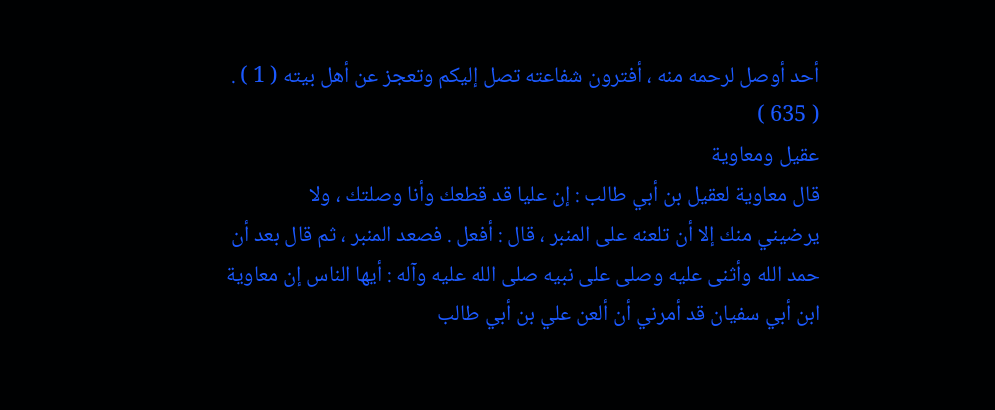أحد أوصل لرحمه منه ، أفترون شفاعته تصل إليكم وتعجز عن أهل بيته ( 1 ) .
( 635 )
عقيل ومعاوية
قال معاوية لعقيل بن أبي طالب : إن عليا قد قطعك وأنا وصلتك ، ولا
يرضيني منك إلا أن تلعنه على المنبر ، قال : أفعل . فصعد المنبر ، ثم قال بعد أن
حمد الله وأثنى عليه وصلى على نبيه صلى الله عليه وآله : أيها الناس إن معاوية
ابن أبي سفيان قد أمرني أن ألعن علي بن أبي طالب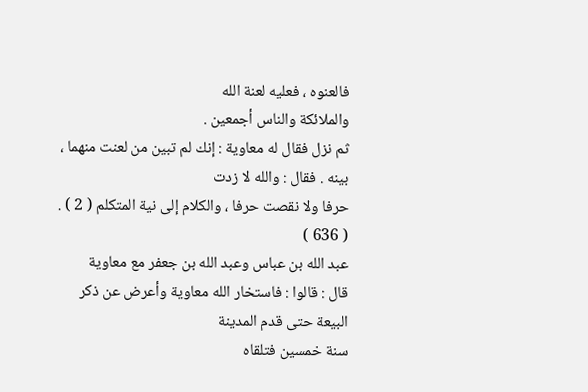فالعنوه ، فعليه لعنة الله
والملائكة والناس أجمعين .
ثم نزل فقال له معاوية : إنك لم تبين من لعنت منهما ، بينه . فقال : والله لا زدت
حرفا ولا نقصت حرفا ، والكلام إلى نية المتكلم ( 2 ) .
( 636 )
عبد الله بن عباس وعبد الله بن جعفر مع معاوية
قال : قالوا : فاستخار الله معاوية وأعرض عن ذكر البيعة حتى قدم المدينة
سنة خمسين فتلقاه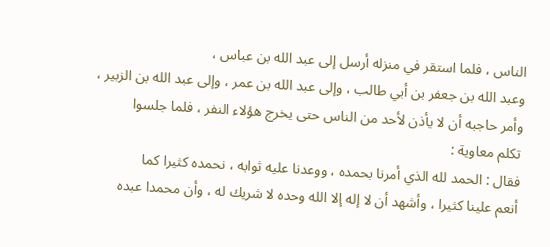الناس ، فلما استقر في منزله أرسل إلى عبد الله بن عباس ،
وعبد الله بن جعفر بن أبي طالب ، وإلى عبد الله بن عمر ، وإلى عبد الله بن الزبير ،
وأمر حاجبه أن لا يأذن لأحد من الناس حتى يخرج هؤلاء النفر ، فلما جلسوا
تكلم معاوية :
فقال : الحمد لله الذي أمرنا بحمده ، ووعدنا عليه ثوابه ، نحمده كثيرا كما
أنعم علينا كثيرا ، وأشهد أن لا إله إلا الله وحده لا شريك له ، وأن محمدا عبده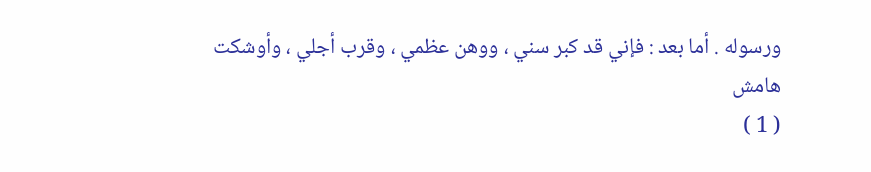ورسوله . أما بعد : فإني قد كبر سني ، ووهن عظمي ، وقرب أجلي ، وأوشكت
هامش
( 1 )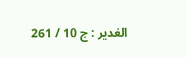الغدير : ج 10 / 261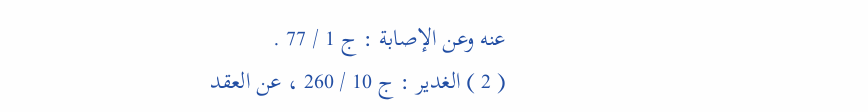عنه وعن الإصابة : ج 1 / 77 .
( 2 ) الغدير : ج 10 / 260 ، عن العقد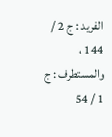الفريد : ج 2 / 144 ، والمستطرف : ج 1 / 54